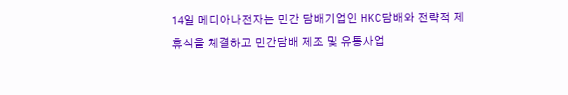14일 메디아나전자는 민간 담배기업인 HKC담배와 전략적 제휴식을 체결하고 민간담배 제조 및 유통사업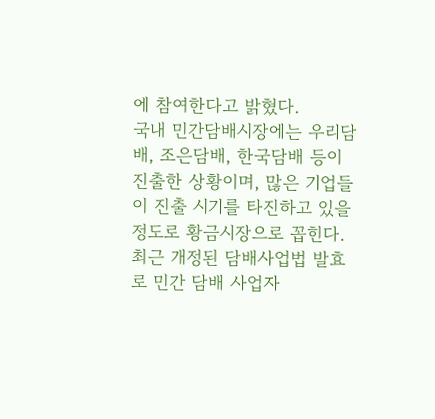에 참여한다고 밝혔다.
국내 민간담배시장에는 우리담배, 조은담배, 한국담배 등이 진출한 상황이며, 많은 기업들이 진출 시기를 타진하고 있을 정도로 황금시장으로 꼽힌다.
최근 개정된 담배사업법 발효로 민간 담배 사업자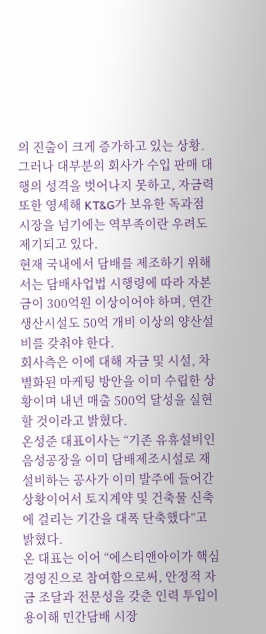의 진출이 크게 증가하고 있는 상황.
그러나 대부분의 회사가 수입 판매 대행의 성격을 벗어나지 못하고, 자금력 또한 영세해 KT&G가 보유한 독과점 시장을 넘기에는 역부족이란 우려도 제기되고 있다.
현재 국내에서 담배를 제조하기 위해서는 담배사업법 시행령에 따라 자본금이 300억원 이상이어야 하며, 연간 생산시설도 50억 개비 이상의 양산설비를 갖춰야 한다.
회사측은 이에 대해 자금 및 시설, 차별화된 마케팅 방안을 이미 수립한 상황이며 내년 매출 500억 달성을 실현할 것이라고 밝혔다.
온성준 대표이사는 “기존 유휴설비인 음성공장을 이미 담배제조시설로 재설비하는 공사가 이미 발주에 들어간 상황이어서 토지계약 및 건축물 신축에 걸리는 기간을 대폭 단축했다”고 밝혔다.
온 대표는 이어 “에스티앤아이가 핵심경영진으로 참여함으로써, 안정적 자금 조달과 전문성을 갖춘 인력 투입이 용이해 민간담배 시장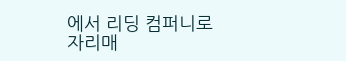에서 리딩 컴퍼니로 자리매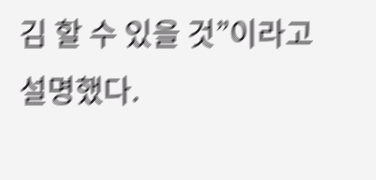김 할 수 있을 것”이라고 설명했다.